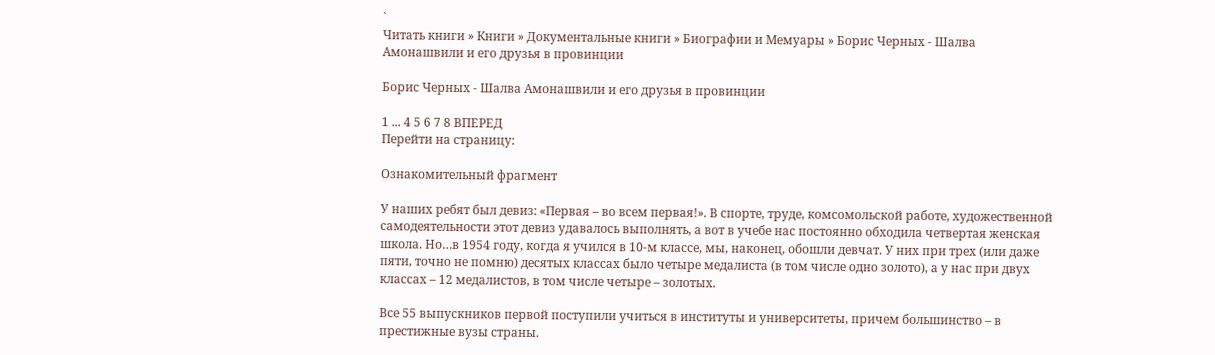`
Читать книги » Книги » Документальные книги » Биографии и Мемуары » Борис Черных - Шалва Амонашвили и его друзья в провинции

Борис Черных - Шалва Амонашвили и его друзья в провинции

1 ... 4 5 6 7 8 ВПЕРЕД
Перейти на страницу:

Ознакомительный фрагмент

У наших ребят был девиз: «Первая – во всем первая!». В спорте, труде, комсомольской работе, художественной самодеятельности этот девиз удавалось выполнять, а вот в учебе нас постоянно обходила четвертая женская школа. Но…в 1954 году, когда я учился в 10-м классе, мы, наконец, обошли девчат. У них при трех (или даже пяти, точно не помню) десятых классах было четыре медалиста (в том числе одно золото), а у нас при двух классах – 12 медалистов, в том числе четыре – золотых.

Все 55 выпускников первой поступили учиться в институты и университеты, причем большинство – в престижные вузы страны.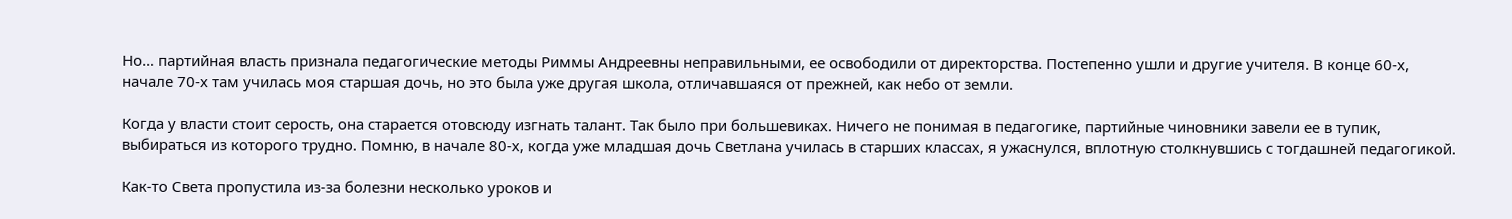Но… партийная власть признала педагогические методы Риммы Андреевны неправильными, ее освободили от директорства. Постепенно ушли и другие учителя. В конце 60-х, начале 70-х там училась моя старшая дочь, но это была уже другая школа, отличавшаяся от прежней, как небо от земли.

Когда у власти стоит серость, она старается отовсюду изгнать талант. Так было при большевиках. Ничего не понимая в педагогике, партийные чиновники завели ее в тупик, выбираться из которого трудно. Помню, в начале 80-х, когда уже младшая дочь Светлана училась в старших классах, я ужаснулся, вплотную столкнувшись с тогдашней педагогикой.

Как-то Света пропустила из-за болезни несколько уроков и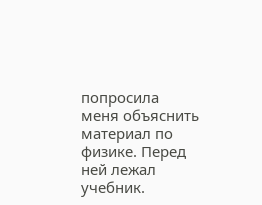попросила меня объяснить материал по физике. Перед ней лежал учебник.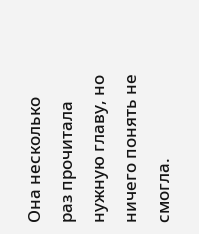Она несколько раз прочитала нужную главу, но ничего понять не смогла.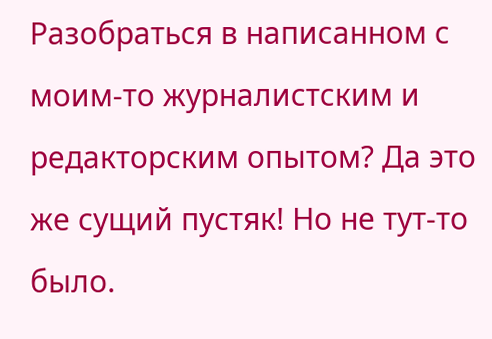Разобраться в написанном с моим-то журналистским и редакторским опытом? Да это же сущий пустяк! Но не тут-то было.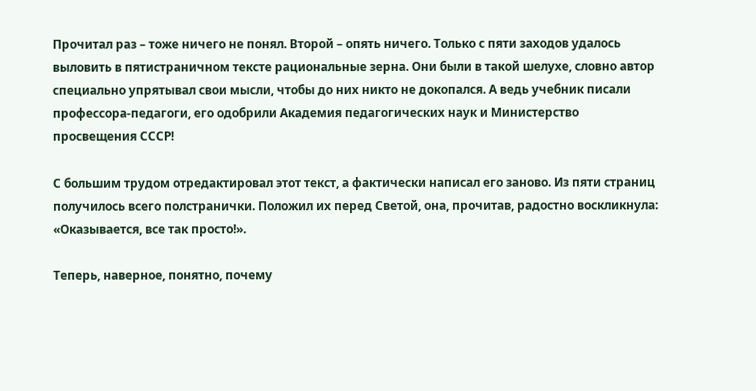Прочитал раз – тоже ничего не понял. Второй – опять ничего. Только с пяти заходов удалось выловить в пятистраничном тексте рациональные зерна. Они были в такой шелухе, словно автор специально упрятывал свои мысли, чтобы до них никто не докопался. А ведь учебник писали профессора-педагоги, его одобрили Академия педагогических наук и Министерство просвещения СССР!

С большим трудом отредактировал этот текст, а фактически написал его заново. Из пяти страниц получилось всего полстранички. Положил их перед Светой, она, прочитав, радостно воскликнула: «Оказывается, все так просто!».

Теперь, наверное, понятно, почему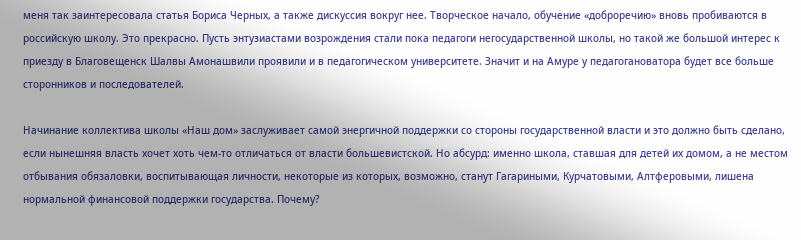меня так заинтересовала статья Бориса Черных, а также дискуссия вокруг нее. Творческое начало, обучение «доброречию» вновь пробиваются в российскую школу. Это прекрасно. Пусть энтузиастами возрождения стали пока педагоги негосударственной школы, но такой же большой интерес к приезду в Благовещенск Шалвы Амонашвили проявили и в педагогическом университете. Значит и на Амуре у педагогановатора будет все больше сторонников и последователей.

Начинание коллектива школы «Наш дом» заслуживает самой энергичной поддержки со стороны государственной власти и это должно быть сделано, если нынешняя власть хочет хоть чем-то отличаться от власти большевистской. Но абсурд: именно школа, ставшая для детей их домом, а не местом отбывания обязаловки, воспитывающая личности, некоторые из которых, возможно, станут Гагариными, Курчатовыми, Алтферовыми, лишена нормальной финансовой поддержки государства. Почему?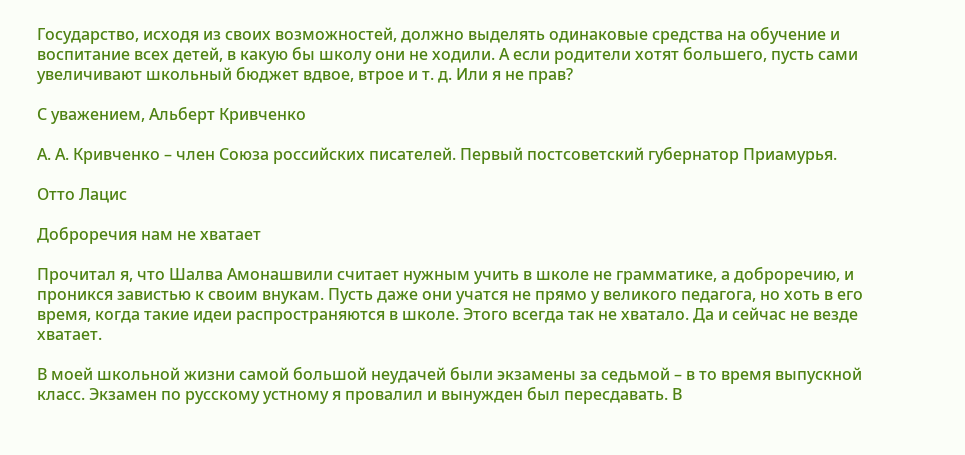Государство, исходя из своих возможностей, должно выделять одинаковые средства на обучение и воспитание всех детей, в какую бы школу они не ходили. А если родители хотят большего, пусть сами увеличивают школьный бюджет вдвое, втрое и т. д. Или я не прав?

С уважением, Альберт Кривченко

А. А. Кривченко – член Союза российских писателей. Первый постсоветский губернатор Приамурья.

Отто Лацис

Доброречия нам не хватает

Прочитал я, что Шалва Амонашвили считает нужным учить в школе не грамматике, а доброречию, и проникся завистью к своим внукам. Пусть даже они учатся не прямо у великого педагога, но хоть в его время, когда такие идеи распространяются в школе. Этого всегда так не хватало. Да и сейчас не везде хватает.

В моей школьной жизни самой большой неудачей были экзамены за седьмой – в то время выпускной класс. Экзамен по русскому устному я провалил и вынужден был пересдавать. В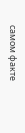самом факте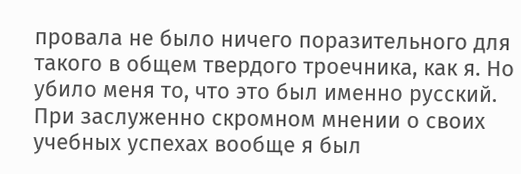провала не было ничего поразительного для такого в общем твердого троечника, как я. Но убило меня то, что это был именно русский. При заслуженно скромном мнении о своих учебных успехах вообще я был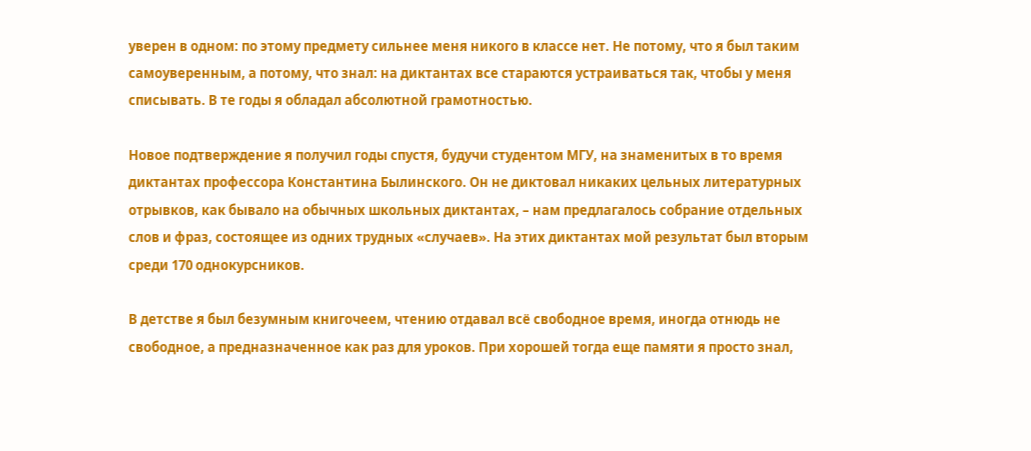уверен в одном: по этому предмету сильнее меня никого в классе нет. Не потому, что я был таким самоуверенным, а потому, что знал: на диктантах все стараются устраиваться так, чтобы у меня списывать. В те годы я обладал абсолютной грамотностью.

Новое подтверждение я получил годы спустя, будучи студентом МГУ, на знаменитых в то время диктантах профессора Константина Былинского. Он не диктовал никаких цельных литературных отрывков, как бывало на обычных школьных диктантах, – нам предлагалось собрание отдельных слов и фраз, состоящее из одних трудных «случаев». На этих диктантах мой результат был вторым среди 170 однокурсников.

В детстве я был безумным книгочеем, чтению отдавал всё свободное время, иногда отнюдь не свободное, а предназначенное как раз для уроков. При хорошей тогда еще памяти я просто знал,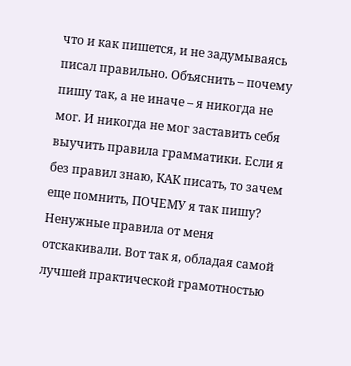что и как пишется, и не задумываясь писал правильно. Объяснить – почему пишу так, а не иначе – я никогда не мог. И никогда не мог заставить себя выучить правила грамматики. Если я без правил знаю, КАК писать, то зачем еще помнить, ПОЧЕМУ я так пишу? Ненужные правила от меня отскакивали. Вот так я, обладая самой лучшей практической грамотностью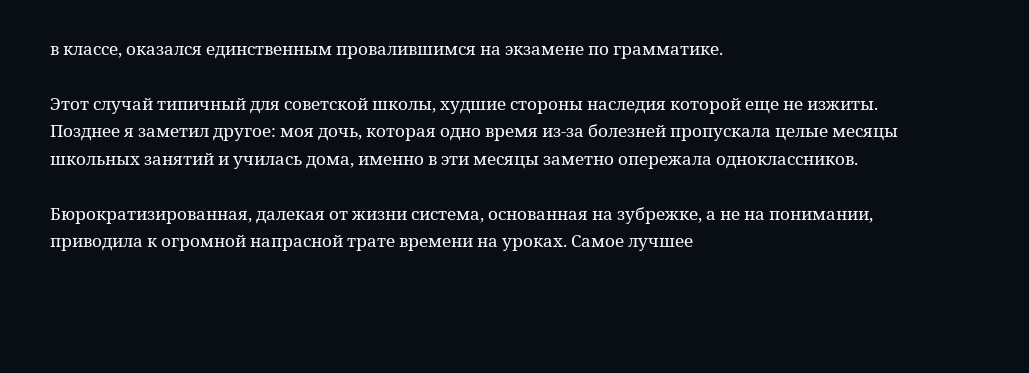в классе, оказался единственным провалившимся на экзамене по грамматике.

Этот случай типичный для советской школы, худшие стороны наследия которой еще не изжиты. Позднее я заметил другое: моя дочь, которая одно время из-за болезней пропускала целые месяцы школьных занятий и училась дома, именно в эти месяцы заметно опережала одноклассников.

Бюрократизированная, далекая от жизни система, основанная на зубрежке, а не на понимании, приводила к огромной напрасной трате времени на уроках. Самое лучшее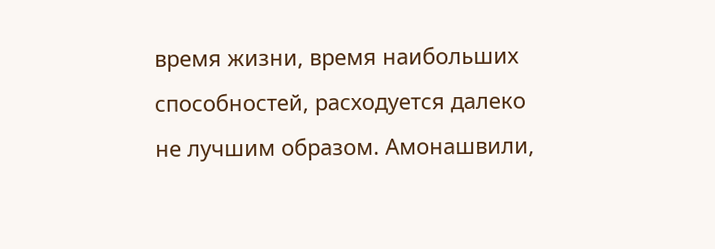время жизни, время наибольших способностей, расходуется далеко не лучшим образом. Амонашвили,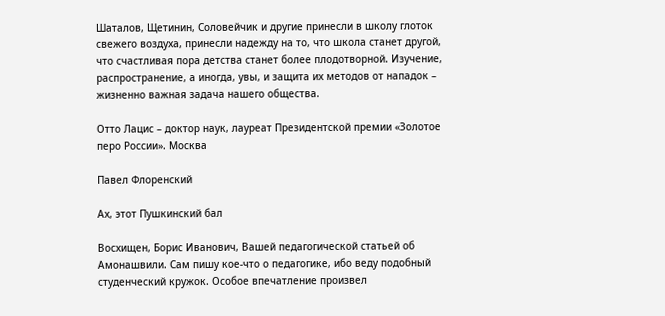Шаталов, Щетинин, Соловейчик и другие принесли в школу глоток свежего воздуха, принесли надежду на то, что школа станет другой, что счастливая пора детства станет более плодотворной. Изучение, распространение, а иногда, увы, и защита их методов от нападок – жизненно важная задача нашего общества.

Отто Лацис – доктор наук, лауреат Президентской премии «Золотое перо России». Москва

Павел Флоренский

Ах, этот Пушкинский бал

Восхищен, Борис Иванович, Вашей педагогической статьей об Амонашвили. Сам пишу кое-что о педагогике, ибо веду подобный студенческий кружок. Особое впечатление произвел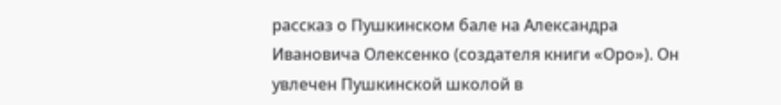рассказ о Пушкинском бале на Александра Ивановича Олексенко (создателя книги «Оро»). Он увлечен Пушкинской школой в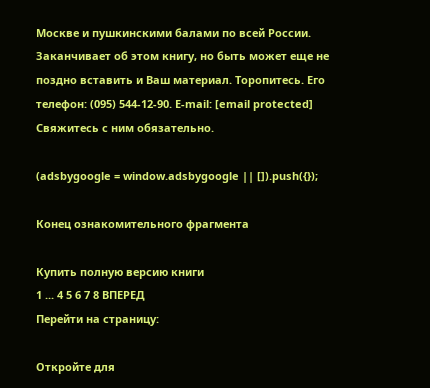Москве и пушкинскими балами по всей России. Заканчивает об этом книгу, но быть может еще не поздно вставить и Ваш материал. Торопитесь. Его телефон: (095) 544-12-90. E-mail: [email protected] Свяжитесь с ним обязательно.

(adsbygoogle = window.adsbygoogle || []).push({});

Конец ознакомительного фрагмента

Купить полную версию книги
1 ... 4 5 6 7 8 ВПЕРЕД
Перейти на страницу:

Откройте для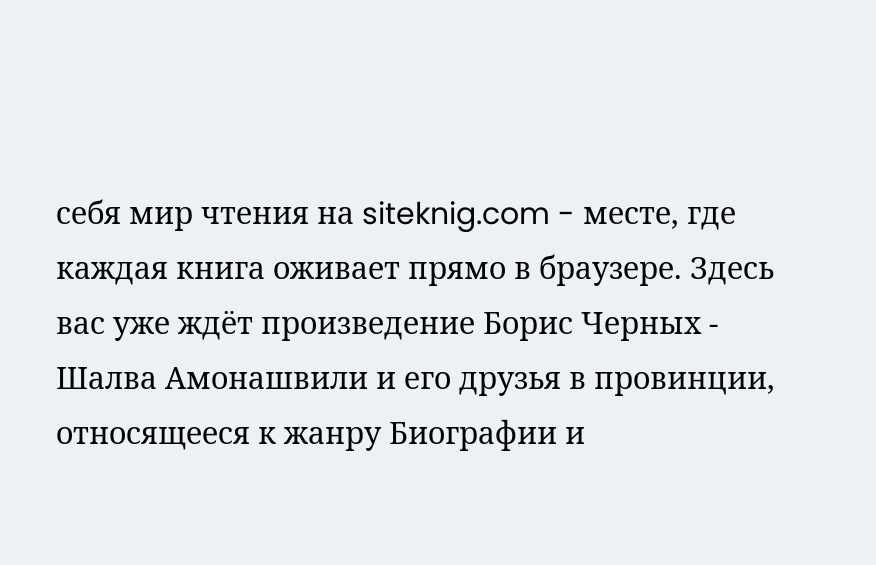себя мир чтения на siteknig.com - месте, где каждая книга оживает прямо в браузере. Здесь вас уже ждёт произведение Борис Черных - Шалва Амонашвили и его друзья в провинции, относящееся к жанру Биографии и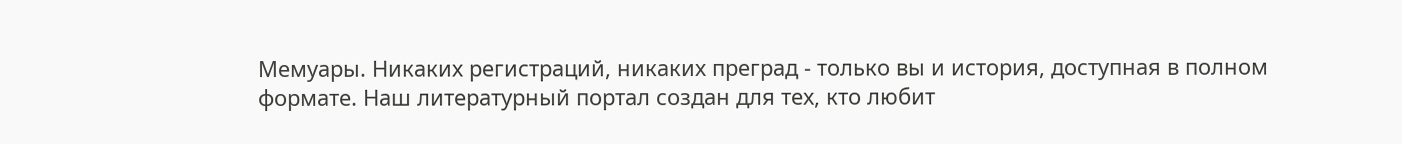Мемуары. Никаких регистраций, никаких преград - только вы и история, доступная в полном формате. Наш литературный портал создан для тех, кто любит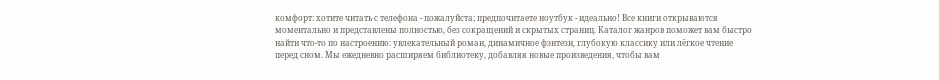комфорт: хотите читать с телефона - пожалуйста; предпочитаете ноутбук - идеально! Все книги открываются моментально и представлены полностью, без сокращений и скрытых страниц. Каталог жанров поможет вам быстро найти что-то по настроению: увлекательный роман, динамичное фэнтези, глубокую классику или лёгкое чтение перед сном. Мы ежедневно расширяем библиотеку, добавляя новые произведения, чтобы вам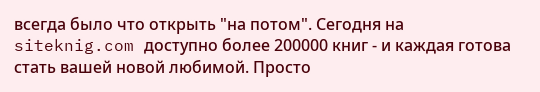всегда было что открыть "на потом". Сегодня на siteknig.com доступно более 200000 книг - и каждая готова стать вашей новой любимой. Просто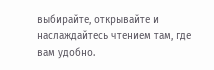выбирайте, открывайте и наслаждайтесь чтением там, где вам удобно.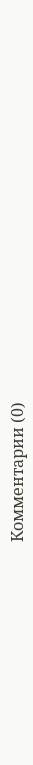Комментарии (0)